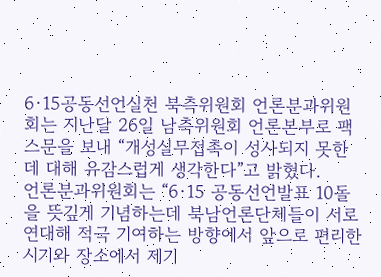6·15공동선언실천 북측위원회 언론분과위원회는 지난달 26일 남측위원회 언론본부로 팩스문을 보내 “개성실무접촉이 성사되지 못한 데 대해 유감스럽게 생각한다”고 밝혔다.
언론분과위원회는 “6·15 공동선언발표 10돌을 뜻깊게 기념하는데 북남언론단체들이 서로 연대해 적극 기여하는 방향에서 앞으로 편리한 시기와 장소에서 제기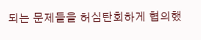되는 문제들을 허심탄회하게 협의했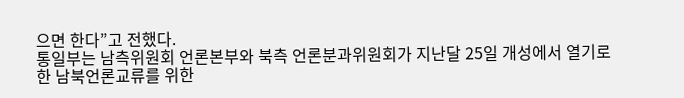으면 한다”고 전했다.
통일부는 남측위원회 언론본부와 북측 언론분과위원회가 지난달 25일 개성에서 열기로 한 남북언론교류를 위한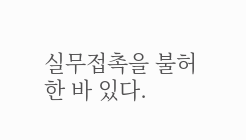실무접촉을 불허한 바 있다.